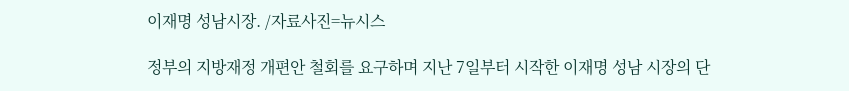이재명 성남시장. /자료사진=뉴시스

정부의 지방재정 개편안 철회를 요구하며 지난 7일부터 시작한 이재명 성남 시장의 단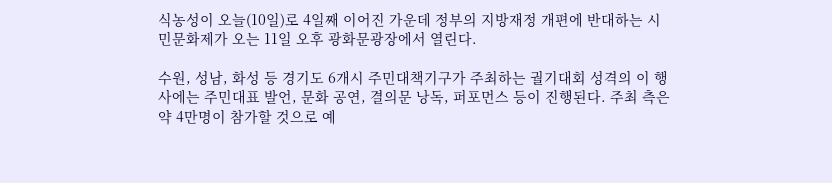식농성이 오늘(10일)로 4일째 이어진 가운데 정부의 지방재정 개편에 반대하는 시민문화제가 오는 11일 오후 광화문광장에서 열린다.

수원, 성남, 화성 등 경기도 6개시 주민대책기구가 주최하는 궐기대회 성격의 이 행사에는 주민대표 발언, 문화 공연, 결의문 낭독, 퍼포먼스 등이 진행된다. 주최 측은 약 4만명이 참가할 것으로 예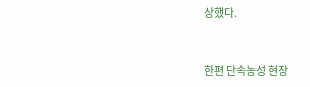상했다.


한편 단속농성 현장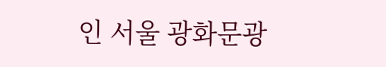인 서울 광화문광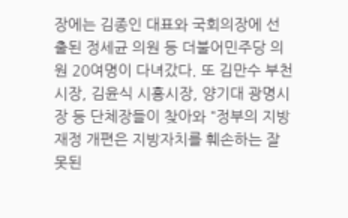장에는 김종인 대표와 국회의장에 선출된 정세균 의원 등 더불어민주당 의원 20여명이 다녀갔다. 또 김만수 부천시장, 김윤식 시흥시장, 양기대 광명시장 등 단체장들이 찾아와 "정부의 지방재정 개편은 지방자치를 훼손하는 잘못된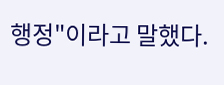행정"이라고 말했다.